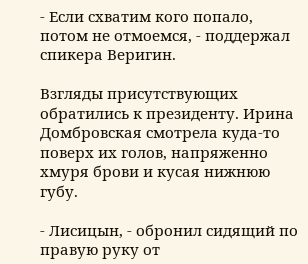- Если схватим кого попало, потом не отмоемся, - поддержал спикера Веригин.

Взгляды присутствующих обратились к президенту. Ирина Домбровская смотрела куда-то поверх их голов, напряженно хмуря брови и кусая нижнюю губу.

- Лисицын, - обронил сидящий по правую руку от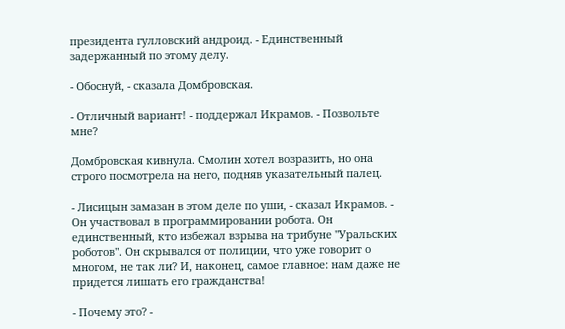президента гулловский андроид. - Единственный задержанный по этому делу.

- Обоснуй, - сказала Домбровская.

- Отличный вариант! - поддержал Икрамов. - Позвольте мне?

Домбровская кивнула. Смолин хотел возразить, но она строго посмотрела на него, подняв указательный палец.

- Лисицын замазан в этом деле по уши, - сказал Икрамов. - Он участвовал в программировании робота. Он единственный, кто избежал взрыва на трибуне "Уральских роботов". Он скрывался от полиции, что уже говорит о многом, не так ли? И, наконец, самое главное: нам даже не придется лишать его гражданства!

- Почему это? -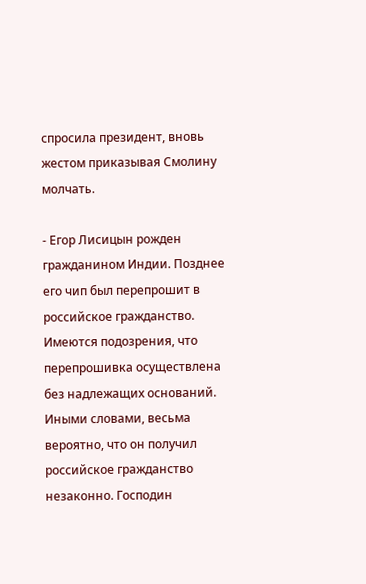спросила президент, вновь жестом приказывая Смолину молчать.

- Егор Лисицын рожден гражданином Индии. Позднее его чип был перепрошит в российское гражданство. Имеются подозрения, что перепрошивка осуществлена без надлежащих оснований. Иными словами, весьма вероятно, что он получил российское гражданство незаконно. Господин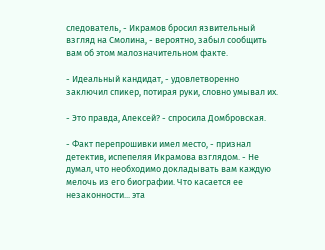следователь, - Икрамов бросил язвительный взгляд на Смолина, - вероятно, забыл сообщить вам об этом малозначительном факте.

- Идеальный кандидат, - удовлетворенно заключил спикер, потирая руки, словно умывал их.

- Это правда, Алексей? - спросила Домбровская.

- Факт перепрошивки имел место, - признал детектив, испепеляя Икрамова взглядом. - Не думал, что необходимо докладывать вам каждую мелочь из его биографии. Что касается ее незаконности... эта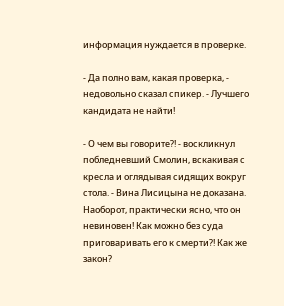информация нуждается в проверке.

- Да полно вам, какая проверка, - недовольно сказал спикер. - Лучшего кандидата не найти!

- О чем вы говорите?! - воскликнул побледневший Смолин, вскакивая с кресла и оглядывая сидящих вокруг стола. - Вина Лисицына не доказана. Наоборот, практически ясно, что он невиновен! Как можно без суда приговаривать его к смерти?! Как же закон?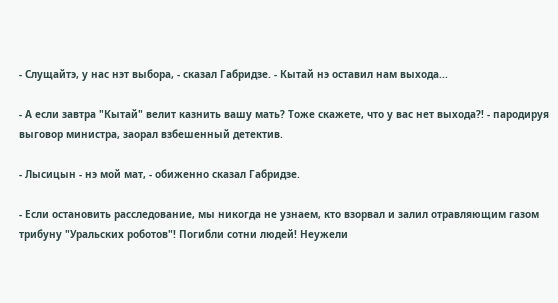- Слущайтэ, у нас нэт выбора, - сказал Габридзе. - Кытай нэ оставил нам выхода...

- А если завтра "Кытай" велит казнить вашу мать? Тоже скажете, что у вас нет выхода?! - пародируя выговор министра, заорал взбешенный детектив.

- Лысицын - нэ мой мат, - обиженно сказал Габридзе.

- Если остановить расследование, мы никогда не узнаем, кто взорвал и залил отравляющим газом трибуну "Уральских роботов"! Погибли сотни людей! Неужели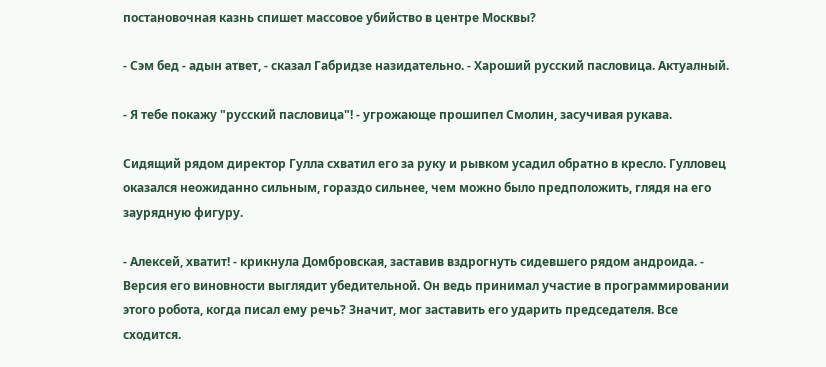постановочная казнь спишет массовое убийство в центре Москвы?

- Сэм бед - адын атвет, - сказал Габридзе назидательно. - Хароший русский пасловица. Актуалный.

- Я тебе покажу "русский пасловица"! - угрожающе прошипел Смолин, засучивая рукава.

Сидящий рядом директор Гулла схватил его за руку и рывком усадил обратно в кресло. Гулловец оказался неожиданно сильным, гораздо сильнее, чем можно было предположить, глядя на его заурядную фигуру.

- Алексей, хватит! - крикнула Домбровская, заставив вздрогнуть сидевшего рядом андроида. - Версия его виновности выглядит убедительной. Он ведь принимал участие в программировании этого робота, когда писал ему речь? Значит, мог заставить его ударить председателя. Все сходится.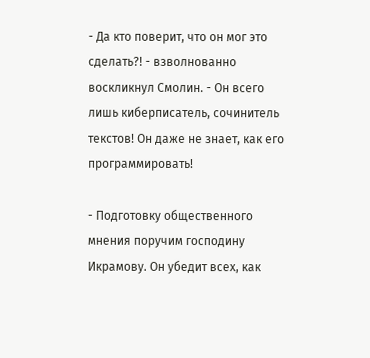- Да кто поверит, что он мог это сделать?! - взволнованно воскликнул Смолин. - Он всего лишь киберписатель, сочинитель текстов! Он даже не знает, как его программировать!

- Подготовку общественного мнения поручим господину Икрамову. Он убедит всех, как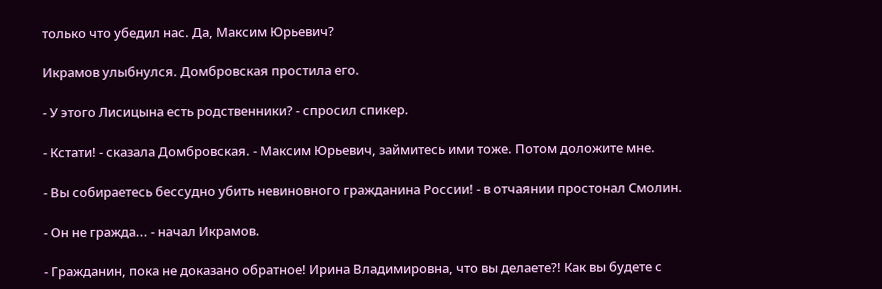только что убедил нас. Да, Максим Юрьевич?

Икрамов улыбнулся. Домбровская простила его.

- У этого Лисицына есть родственники? - спросил спикер.

- Кстати! - сказала Домбровская. - Максим Юрьевич, займитесь ими тоже. Потом доложите мне.

- Вы собираетесь бессудно убить невиновного гражданина России! - в отчаянии простонал Смолин.

- Он не гражда... - начал Икрамов.

- Гражданин, пока не доказано обратное! Ирина Владимировна, что вы делаете?! Как вы будете с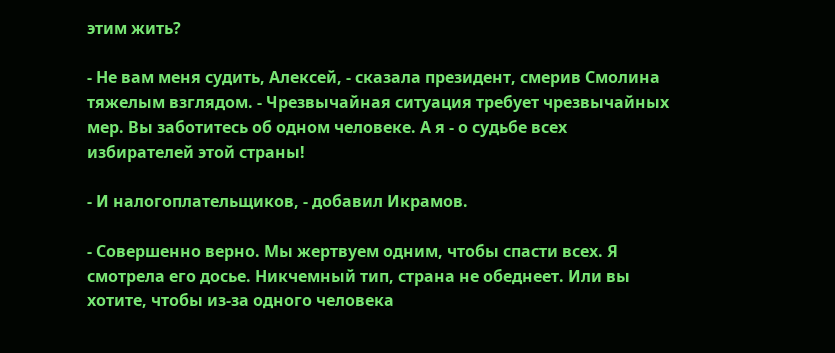этим жить?

- Не вам меня судить, Алексей, - сказала президент, смерив Смолина тяжелым взглядом. - Чрезвычайная ситуация требует чрезвычайных мер. Вы заботитесь об одном человеке. А я - о судьбе всех избирателей этой страны!

- И налогоплательщиков, - добавил Икрамов.

- Совершенно верно. Мы жертвуем одним, чтобы спасти всех. Я смотрела его досье. Никчемный тип, страна не обеднеет. Или вы хотите, чтобы из-за одного человека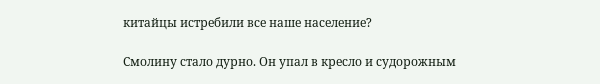китайцы истребили все наше население?

Смолину стало дурно. Он упал в кресло и судорожным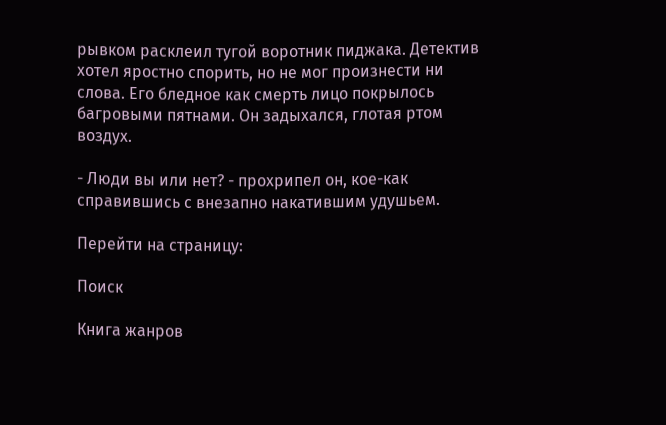рывком расклеил тугой воротник пиджака. Детектив хотел яростно спорить, но не мог произнести ни слова. Его бледное как смерть лицо покрылось багровыми пятнами. Он задыхался, глотая ртом воздух.

- Люди вы или нет? - прохрипел он, кое-как справившись с внезапно накатившим удушьем.

Перейти на страницу:

Поиск

Книга жанров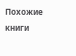Похожие книги